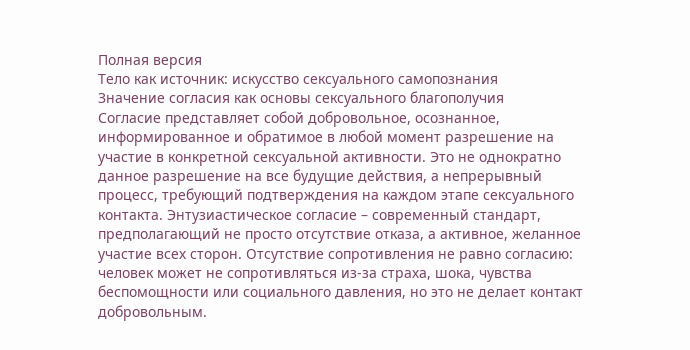Полная версия
Тело как источник: искусство сексуального самопознания
Значение согласия как основы сексуального благополучия
Согласие представляет собой добровольное, осознанное, информированное и обратимое в любой момент разрешение на участие в конкретной сексуальной активности. Это не однократно данное разрешение на все будущие действия, а непрерывный процесс, требующий подтверждения на каждом этапе сексуального контакта. Энтузиастическое согласие – современный стандарт, предполагающий не просто отсутствие отказа, а активное, желанное участие всех сторон. Отсутствие сопротивления не равно согласию: человек может не сопротивляться из-за страха, шока, чувства беспомощности или социального давления, но это не делает контакт добровольным.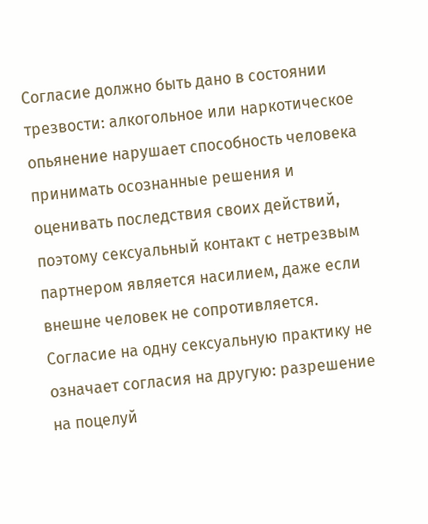Согласие должно быть дано в состоянии трезвости: алкогольное или наркотическое опьянение нарушает способность человека принимать осознанные решения и оценивать последствия своих действий, поэтому сексуальный контакт с нетрезвым партнером является насилием, даже если внешне человек не сопротивляется. Согласие на одну сексуальную практику не означает согласия на другую: разрешение на поцелуй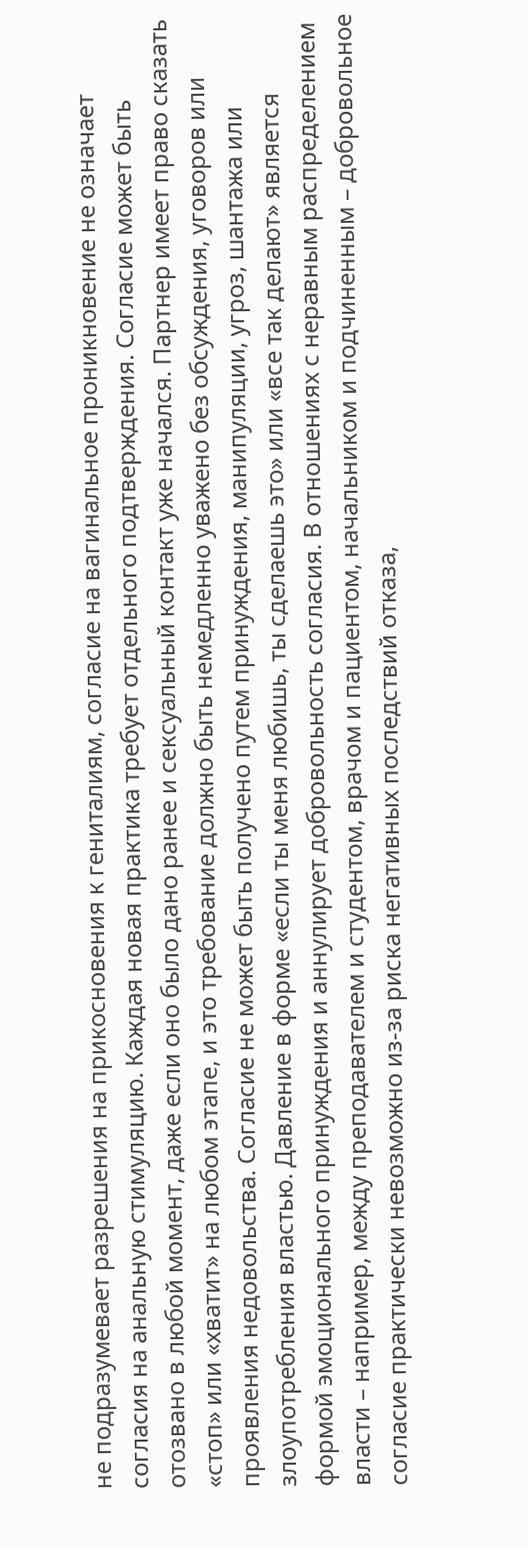не подразумевает разрешения на прикосновения к гениталиям, согласие на вагинальное проникновение не означает согласия на анальную стимуляцию. Каждая новая практика требует отдельного подтверждения. Согласие может быть отозвано в любой момент, даже если оно было дано ранее и сексуальный контакт уже начался. Партнер имеет право сказать «стоп» или «хватит» на любом этапе, и это требование должно быть немедленно уважено без обсуждения, уговоров или проявления недовольства. Согласие не может быть получено путем принуждения, манипуляции, угроз, шантажа или злоупотребления властью. Давление в форме «если ты меня любишь, ты сделаешь это» или «все так делают» является формой эмоционального принуждения и аннулирует добровольность согласия. В отношениях с неравным распределением власти – например, между преподавателем и студентом, врачом и пациентом, начальником и подчиненным – добровольное согласие практически невозможно из-за риска негативных последствий отказа,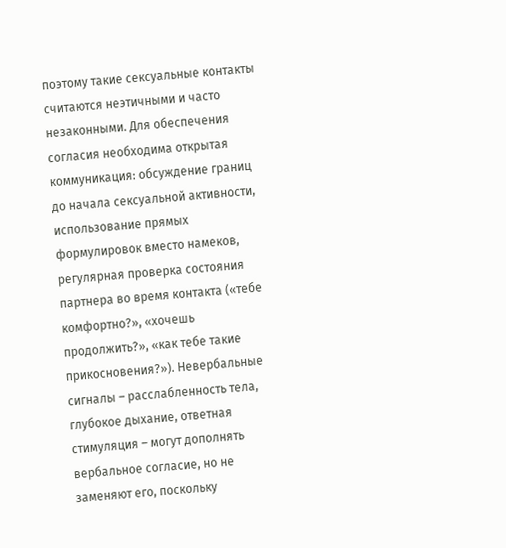поэтому такие сексуальные контакты считаются неэтичными и часто незаконными. Для обеспечения согласия необходима открытая коммуникация: обсуждение границ до начала сексуальной активности, использование прямых формулировок вместо намеков, регулярная проверка состояния партнера во время контакта («тебе комфортно?», «хочешь продолжить?», «как тебе такие прикосновения?»). Невербальные сигналы – расслабленность тела, глубокое дыхание, ответная стимуляция – могут дополнять вербальное согласие, но не заменяют его, поскольку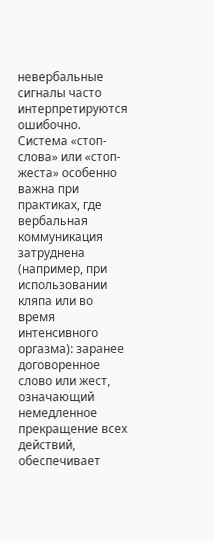невербальные сигналы часто интерпретируются ошибочно. Система «стоп-слова» или «стоп-жеста» особенно важна при практиках, где вербальная коммуникация затруднена (например, при использовании кляпа или во время интенсивного оргазма): заранее договоренное слово или жест, означающий немедленное прекращение всех действий, обеспечивает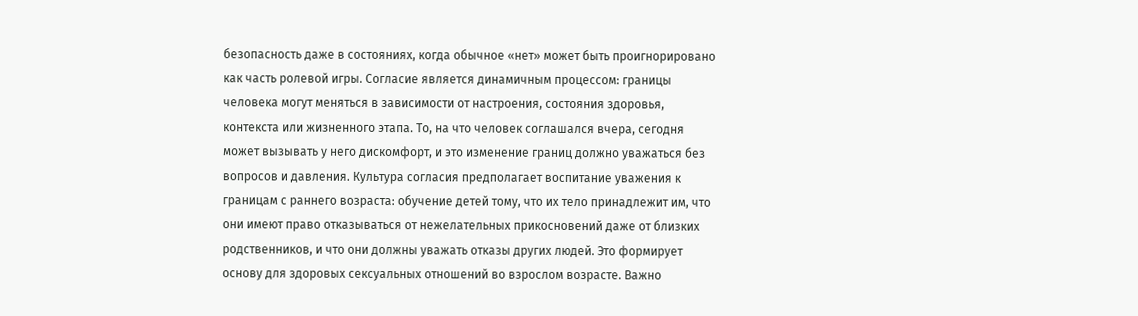безопасность даже в состояниях, когда обычное «нет» может быть проигнорировано как часть ролевой игры. Согласие является динамичным процессом: границы человека могут меняться в зависимости от настроения, состояния здоровья, контекста или жизненного этапа. То, на что человек соглашался вчера, сегодня может вызывать у него дискомфорт, и это изменение границ должно уважаться без вопросов и давления. Культура согласия предполагает воспитание уважения к границам с раннего возраста: обучение детей тому, что их тело принадлежит им, что они имеют право отказываться от нежелательных прикосновений даже от близких родственников, и что они должны уважать отказы других людей. Это формирует основу для здоровых сексуальных отношений во взрослом возрасте. Важно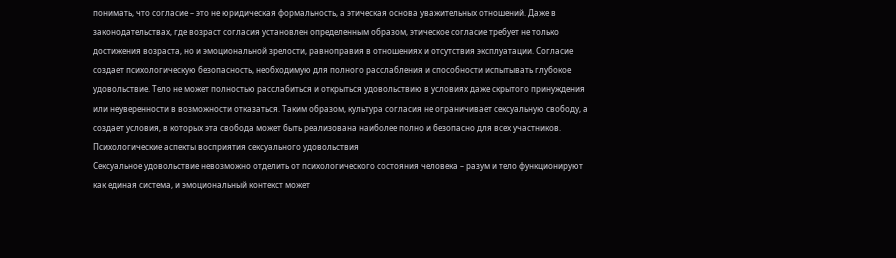понимать, что согласие – это не юридическая формальность, а этическая основа уважительных отношений. Даже в законодательствах, где возраст согласия установлен определенным образом, этическое согласие требует не только достижения возраста, но и эмоциональной зрелости, равноправия в отношениях и отсутствия эксплуатации. Согласие создает психологическую безопасность, необходимую для полного расслабления и способности испытывать глубокое удовольствие. Тело не может полностью расслабиться и открыться удовольствию в условиях даже скрытого принуждения или неуверенности в возможности отказаться. Таким образом, культура согласия не ограничивает сексуальную свободу, а создает условия, в которых эта свобода может быть реализована наиболее полно и безопасно для всех участников.
Психологические аспекты восприятия сексуального удовольствия
Сексуальное удовольствие невозможно отделить от психологического состояния человека – разум и тело функционируют как единая система, и эмоциональный контекст может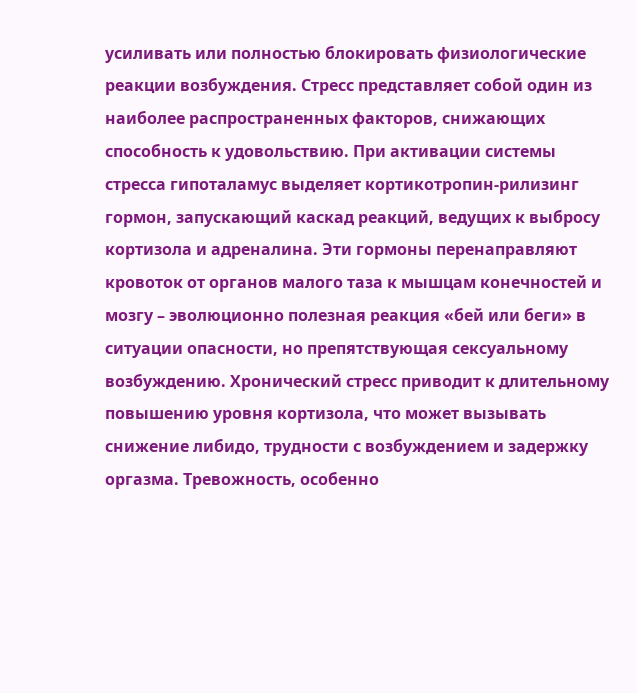усиливать или полностью блокировать физиологические реакции возбуждения. Стресс представляет собой один из наиболее распространенных факторов, снижающих способность к удовольствию. При активации системы стресса гипоталамус выделяет кортикотропин-рилизинг гормон, запускающий каскад реакций, ведущих к выбросу кортизола и адреналина. Эти гормоны перенаправляют кровоток от органов малого таза к мышцам конечностей и мозгу – эволюционно полезная реакция «бей или беги» в ситуации опасности, но препятствующая сексуальному возбуждению. Хронический стресс приводит к длительному повышению уровня кортизола, что может вызывать снижение либидо, трудности с возбуждением и задержку оргазма. Тревожность, особенно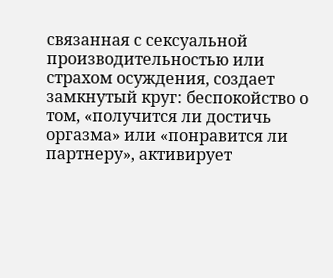связанная с сексуальной производительностью или страхом осуждения, создает замкнутый круг: беспокойство о том, «получится ли достичь оргазма» или «понравится ли партнеру», активирует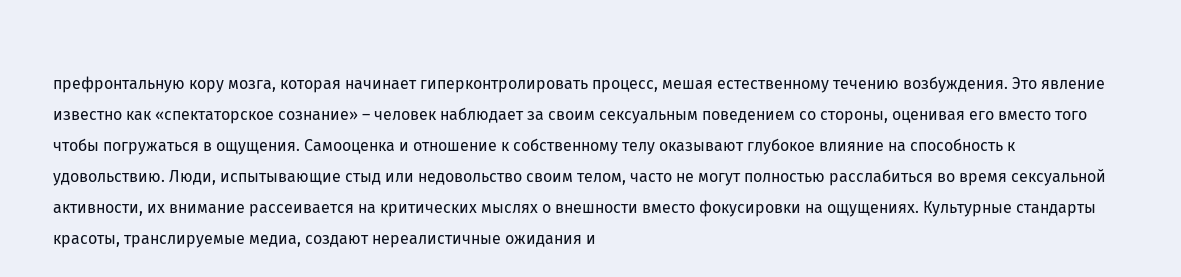префронтальную кору мозга, которая начинает гиперконтролировать процесс, мешая естественному течению возбуждения. Это явление известно как «спектаторское сознание» – человек наблюдает за своим сексуальным поведением со стороны, оценивая его вместо того чтобы погружаться в ощущения. Самооценка и отношение к собственному телу оказывают глубокое влияние на способность к удовольствию. Люди, испытывающие стыд или недовольство своим телом, часто не могут полностью расслабиться во время сексуальной активности, их внимание рассеивается на критических мыслях о внешности вместо фокусировки на ощущениях. Культурные стандарты красоты, транслируемые медиа, создают нереалистичные ожидания и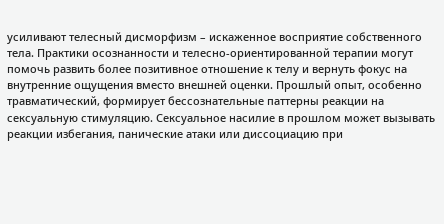усиливают телесный дисморфизм – искаженное восприятие собственного тела. Практики осознанности и телесно-ориентированной терапии могут помочь развить более позитивное отношение к телу и вернуть фокус на внутренние ощущения вместо внешней оценки. Прошлый опыт, особенно травматический, формирует бессознательные паттерны реакции на сексуальную стимуляцию. Сексуальное насилие в прошлом может вызывать реакции избегания, панические атаки или диссоциацию при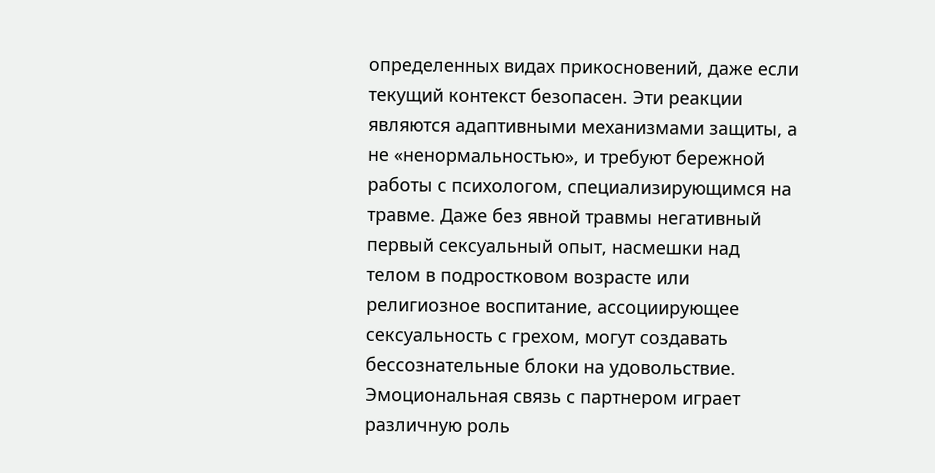определенных видах прикосновений, даже если текущий контекст безопасен. Эти реакции являются адаптивными механизмами защиты, а не «ненормальностью», и требуют бережной работы с психологом, специализирующимся на травме. Даже без явной травмы негативный первый сексуальный опыт, насмешки над телом в подростковом возрасте или религиозное воспитание, ассоциирующее сексуальность с грехом, могут создавать бессознательные блоки на удовольствие. Эмоциональная связь с партнером играет различную роль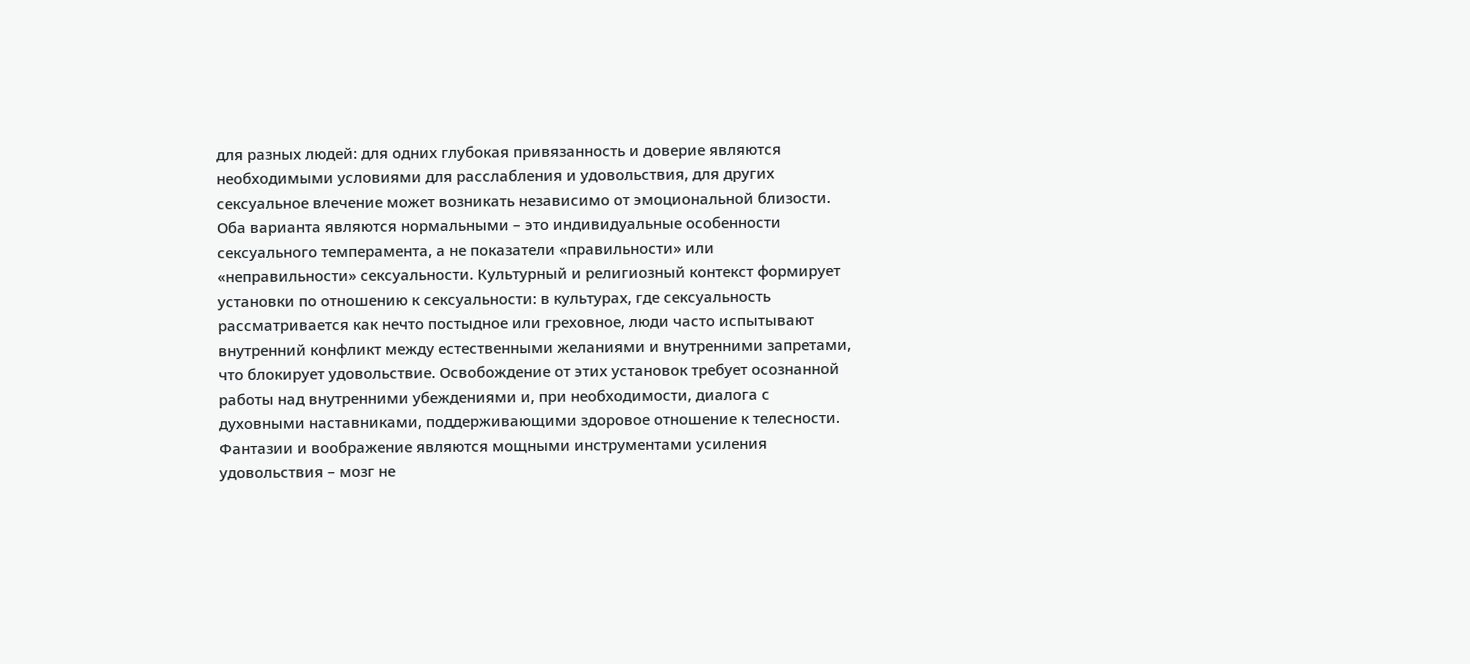для разных людей: для одних глубокая привязанность и доверие являются необходимыми условиями для расслабления и удовольствия, для других сексуальное влечение может возникать независимо от эмоциональной близости. Оба варианта являются нормальными – это индивидуальные особенности сексуального темперамента, а не показатели «правильности» или «неправильности» сексуальности. Культурный и религиозный контекст формирует установки по отношению к сексуальности: в культурах, где сексуальность рассматривается как нечто постыдное или греховное, люди часто испытывают внутренний конфликт между естественными желаниями и внутренними запретами, что блокирует удовольствие. Освобождение от этих установок требует осознанной работы над внутренними убеждениями и, при необходимости, диалога с духовными наставниками, поддерживающими здоровое отношение к телесности. Фантазии и воображение являются мощными инструментами усиления удовольствия – мозг не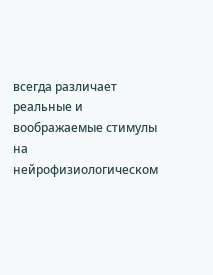всегда различает реальные и воображаемые стимулы на нейрофизиологическом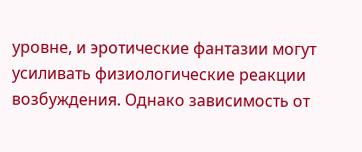уровне, и эротические фантазии могут усиливать физиологические реакции возбуждения. Однако зависимость от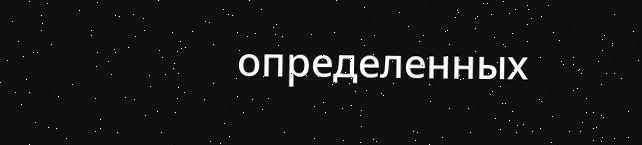определенных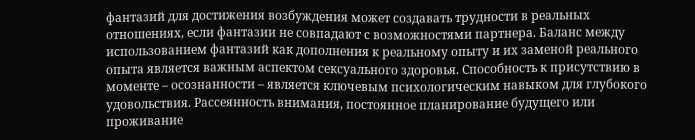фантазий для достижения возбуждения может создавать трудности в реальных отношениях, если фантазии не совпадают с возможностями партнера. Баланс между использованием фантазий как дополнения к реальному опыту и их заменой реального опыта является важным аспектом сексуального здоровья. Способность к присутствию в моменте – осознанности – является ключевым психологическим навыком для глубокого удовольствия. Рассеянность внимания, постоянное планирование будущего или проживание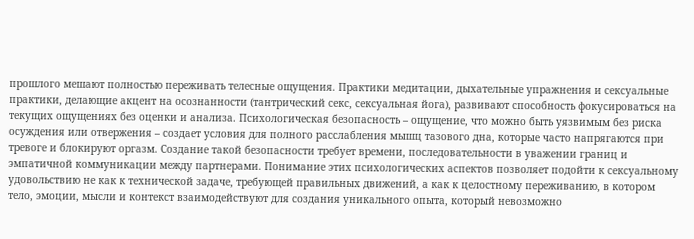прошлого мешают полностью переживать телесные ощущения. Практики медитации, дыхательные упражнения и сексуальные практики, делающие акцент на осознанности (тантрический секс, сексуальная йога), развивают способность фокусироваться на текущих ощущениях без оценки и анализа. Психологическая безопасность – ощущение, что можно быть уязвимым без риска осуждения или отвержения – создает условия для полного расслабления мышц тазового дна, которые часто напрягаются при тревоге и блокируют оргазм. Создание такой безопасности требует времени, последовательности в уважении границ и эмпатичной коммуникации между партнерами. Понимание этих психологических аспектов позволяет подойти к сексуальному удовольствию не как к технической задаче, требующей правильных движений, а как к целостному переживанию, в котором тело, эмоции, мысли и контекст взаимодействуют для создания уникального опыта, который невозможно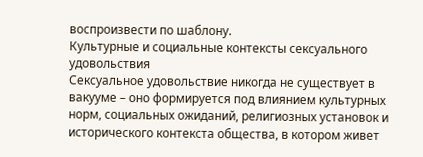воспроизвести по шаблону.
Культурные и социальные контексты сексуального удовольствия
Сексуальное удовольствие никогда не существует в вакууме – оно формируется под влиянием культурных норм, социальных ожиданий, религиозных установок и исторического контекста общества, в котором живет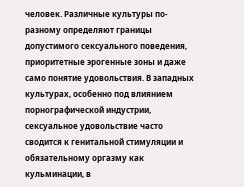человек. Различные культуры по-разному определяют границы допустимого сексуального поведения, приоритетные эрогенные зоны и даже само понятие удовольствия. В западных культурах, особенно под влиянием порнографической индустрии, сексуальное удовольствие часто сводится к генитальной стимуляции и обязательному оргазму как кульминации, в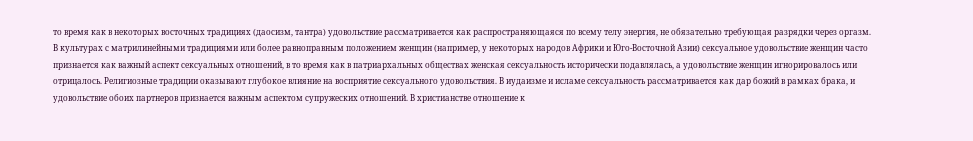то время как в некоторых восточных традициях (даосизм, тантра) удовольствие рассматривается как распространяющаяся по всему телу энергия, не обязательно требующая разрядки через оргазм. В культурах с матрилинейными традициями или более равноправным положением женщин (например, у некоторых народов Африки и Юго-Восточной Азии) сексуальное удовольствие женщин часто признается как важный аспект сексуальных отношений, в то время как в патриархальных обществах женская сексуальность исторически подавлялась, а удовольствие женщин игнорировалось или отрицалось. Религиозные традиции оказывают глубокое влияние на восприятие сексуального удовольствия. В иудаизме и исламе сексуальность рассматривается как дар божий в рамках брака, и удовольствие обоих партнеров признается важным аспектом супружеских отношений. В христианстве отношение к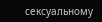сексуальному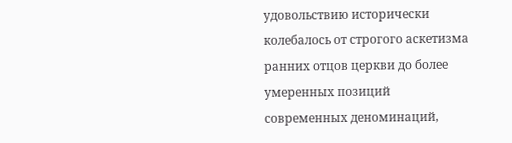удовольствию исторически колебалось от строгого аскетизма ранних отцов церкви до более умеренных позиций современных деноминаций,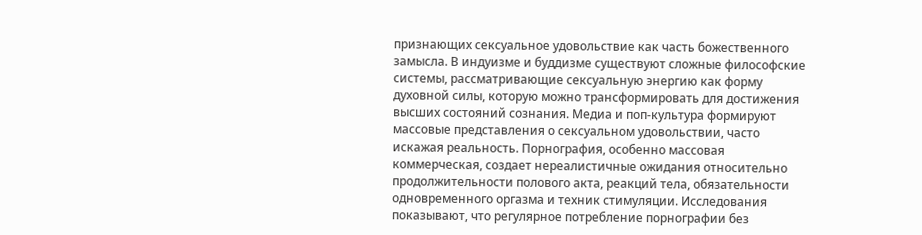признающих сексуальное удовольствие как часть божественного замысла. В индуизме и буддизме существуют сложные философские системы, рассматривающие сексуальную энергию как форму духовной силы, которую можно трансформировать для достижения высших состояний сознания. Медиа и поп-культура формируют массовые представления о сексуальном удовольствии, часто искажая реальность. Порнография, особенно массовая коммерческая, создает нереалистичные ожидания относительно продолжительности полового акта, реакций тела, обязательности одновременного оргазма и техник стимуляции. Исследования показывают, что регулярное потребление порнографии без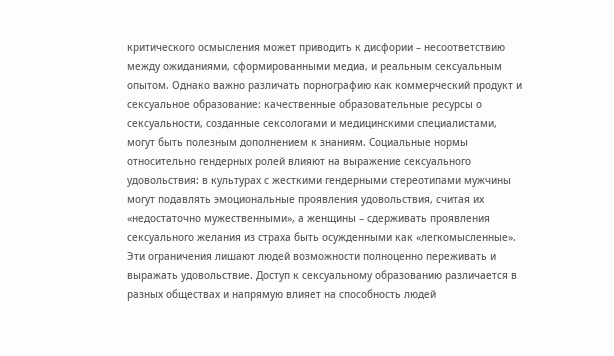критического осмысления может приводить к дисфории – несоответствию между ожиданиями, сформированными медиа, и реальным сексуальным опытом. Однако важно различать порнографию как коммерческий продукт и сексуальное образование: качественные образовательные ресурсы о сексуальности, созданные сексологами и медицинскими специалистами, могут быть полезным дополнением к знаниям. Социальные нормы относительно гендерных ролей влияют на выражение сексуального удовольствия: в культурах с жесткими гендерными стереотипами мужчины могут подавлять эмоциональные проявления удовольствия, считая их «недостаточно мужественными», а женщины – сдерживать проявления сексуального желания из страха быть осужденными как «легкомысленные». Эти ограничения лишают людей возможности полноценно переживать и выражать удовольствие. Доступ к сексуальному образованию различается в разных обществах и напрямую влияет на способность людей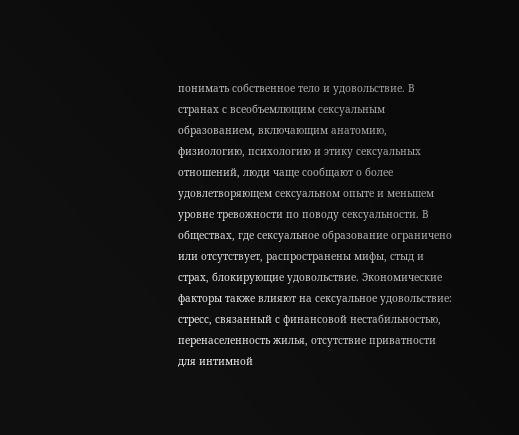понимать собственное тело и удовольствие. В странах с всеобъемлющим сексуальным образованием, включающим анатомию, физиологию, психологию и этику сексуальных отношений, люди чаще сообщают о более удовлетворяющем сексуальном опыте и меньшем уровне тревожности по поводу сексуальности. В обществах, где сексуальное образование ограничено или отсутствует, распространены мифы, стыд и страх, блокирующие удовольствие. Экономические факторы также влияют на сексуальное удовольствие: стресс, связанный с финансовой нестабильностью, перенаселенность жилья, отсутствие приватности для интимной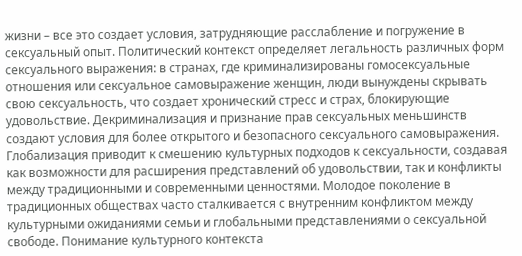жизни – все это создает условия, затрудняющие расслабление и погружение в сексуальный опыт. Политический контекст определяет легальность различных форм сексуального выражения: в странах, где криминализированы гомосексуальные отношения или сексуальное самовыражение женщин, люди вынуждены скрывать свою сексуальность, что создает хронический стресс и страх, блокирующие удовольствие. Декриминализация и признание прав сексуальных меньшинств создают условия для более открытого и безопасного сексуального самовыражения. Глобализация приводит к смешению культурных подходов к сексуальности, создавая как возможности для расширения представлений об удовольствии, так и конфликты между традиционными и современными ценностями. Молодое поколение в традиционных обществах часто сталкивается с внутренним конфликтом между культурными ожиданиями семьи и глобальными представлениями о сексуальной свободе. Понимание культурного контекста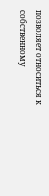позволяет относиться к собственному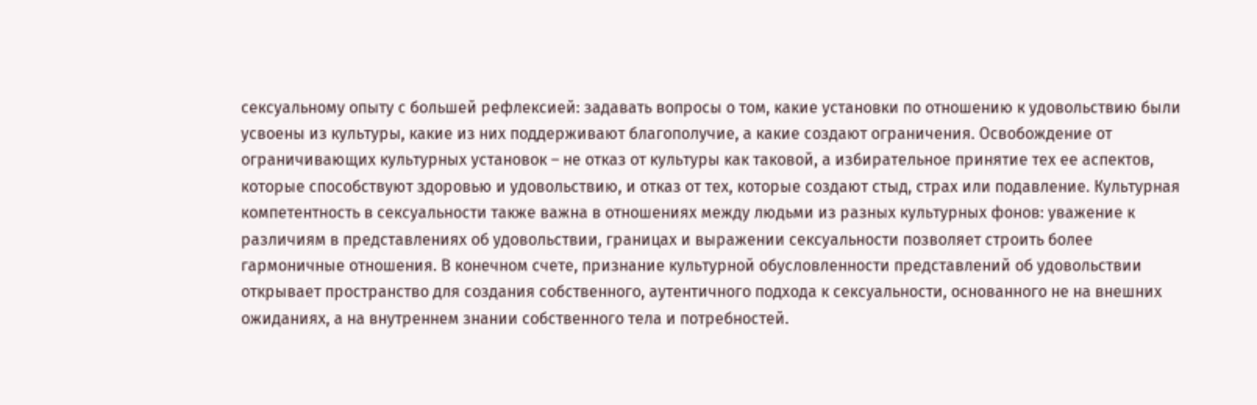сексуальному опыту с большей рефлексией: задавать вопросы о том, какие установки по отношению к удовольствию были усвоены из культуры, какие из них поддерживают благополучие, а какие создают ограничения. Освобождение от ограничивающих культурных установок – не отказ от культуры как таковой, а избирательное принятие тех ее аспектов, которые способствуют здоровью и удовольствию, и отказ от тех, которые создают стыд, страх или подавление. Культурная компетентность в сексуальности также важна в отношениях между людьми из разных культурных фонов: уважение к различиям в представлениях об удовольствии, границах и выражении сексуальности позволяет строить более гармоничные отношения. В конечном счете, признание культурной обусловленности представлений об удовольствии открывает пространство для создания собственного, аутентичного подхода к сексуальности, основанного не на внешних ожиданиях, а на внутреннем знании собственного тела и потребностей.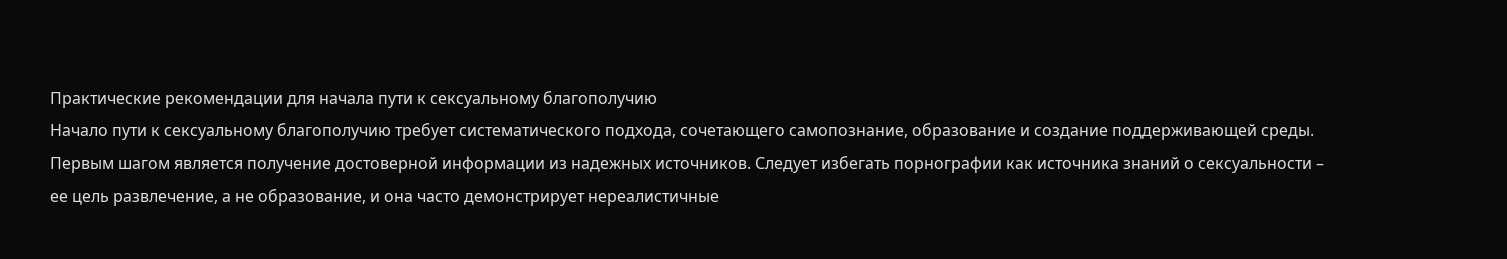Практические рекомендации для начала пути к сексуальному благополучию
Начало пути к сексуальному благополучию требует систематического подхода, сочетающего самопознание, образование и создание поддерживающей среды. Первым шагом является получение достоверной информации из надежных источников. Следует избегать порнографии как источника знаний о сексуальности – ее цель развлечение, а не образование, и она часто демонстрирует нереалистичные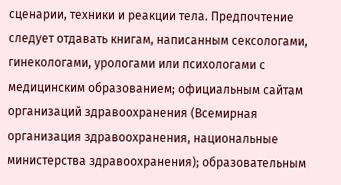сценарии, техники и реакции тела. Предпочтение следует отдавать книгам, написанным сексологами, гинекологами, урологами или психологами с медицинским образованием; официальным сайтам организаций здравоохранения (Всемирная организация здравоохранения, национальные министерства здравоохранения); образовательным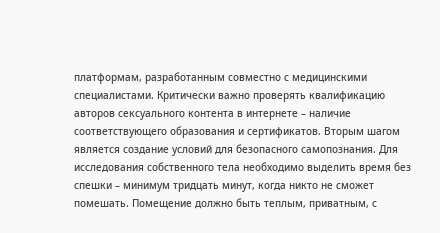платформам, разработанным совместно с медицинскими специалистами. Критически важно проверять квалификацию авторов сексуального контента в интернете – наличие соответствующего образования и сертификатов. Вторым шагом является создание условий для безопасного самопознания. Для исследования собственного тела необходимо выделить время без спешки – минимум тридцать минут, когда никто не сможет помешать. Помещение должно быть теплым, приватным, с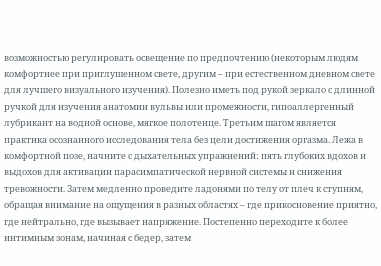возможностью регулировать освещение по предпочтению (некоторым людям комфортнее при приглушенном свете, другим – при естественном дневном свете для лучшего визуального изучения). Полезно иметь под рукой зеркало с длинной ручкой для изучения анатомии вульвы или промежности, гипоаллергенный лубрикант на водной основе, мягкое полотенце. Третьим шагом является практика осознанного исследования тела без цели достижения оргазма. Лежа в комфортной позе, начните с дыхательных упражнений: пять глубоких вдохов и выдохов для активации парасимпатической нервной системы и снижения тревожности. Затем медленно проведите ладонями по телу от плеч к ступням, обращая внимание на ощущения в разных областях – где прикосновение приятно, где нейтрально, где вызывает напряжение. Постепенно переходите к более интимным зонам, начиная с бедер, затем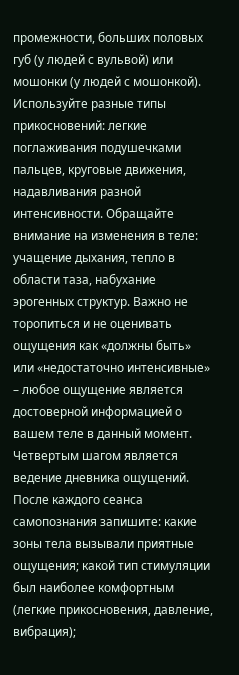промежности, больших половых губ (у людей с вульвой) или мошонки (у людей с мошонкой). Используйте разные типы прикосновений: легкие поглаживания подушечками пальцев, круговые движения, надавливания разной интенсивности. Обращайте внимание на изменения в теле: учащение дыхания, тепло в области таза, набухание эрогенных структур. Важно не торопиться и не оценивать ощущения как «должны быть» или «недостаточно интенсивные» – любое ощущение является достоверной информацией о вашем теле в данный момент. Четвертым шагом является ведение дневника ощущений. После каждого сеанса самопознания запишите: какие зоны тела вызывали приятные ощущения; какой тип стимуляции был наиболее комфортным (легкие прикосновения, давление, вибрация);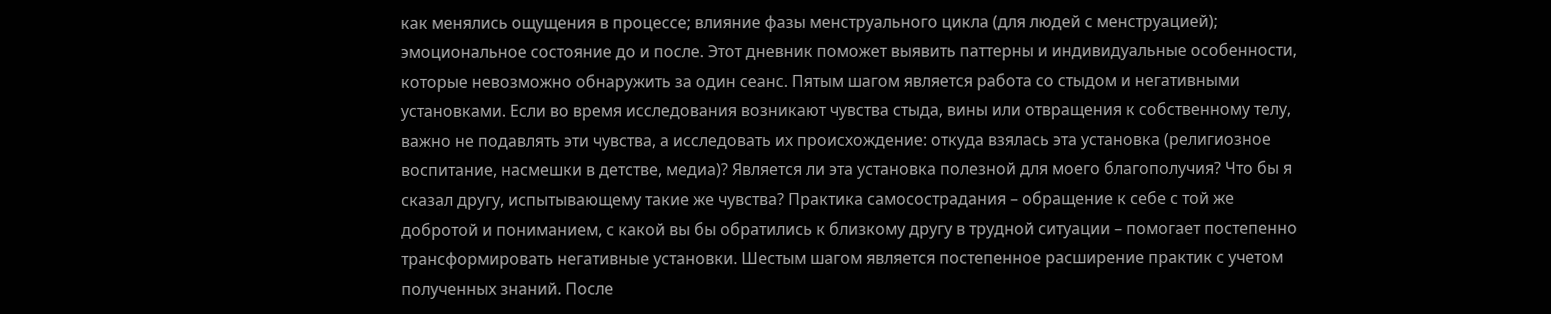как менялись ощущения в процессе; влияние фазы менструального цикла (для людей с менструацией); эмоциональное состояние до и после. Этот дневник поможет выявить паттерны и индивидуальные особенности, которые невозможно обнаружить за один сеанс. Пятым шагом является работа со стыдом и негативными установками. Если во время исследования возникают чувства стыда, вины или отвращения к собственному телу, важно не подавлять эти чувства, а исследовать их происхождение: откуда взялась эта установка (религиозное воспитание, насмешки в детстве, медиа)? Является ли эта установка полезной для моего благополучия? Что бы я сказал другу, испытывающему такие же чувства? Практика самосострадания – обращение к себе с той же добротой и пониманием, с какой вы бы обратились к близкому другу в трудной ситуации – помогает постепенно трансформировать негативные установки. Шестым шагом является постепенное расширение практик с учетом полученных знаний. После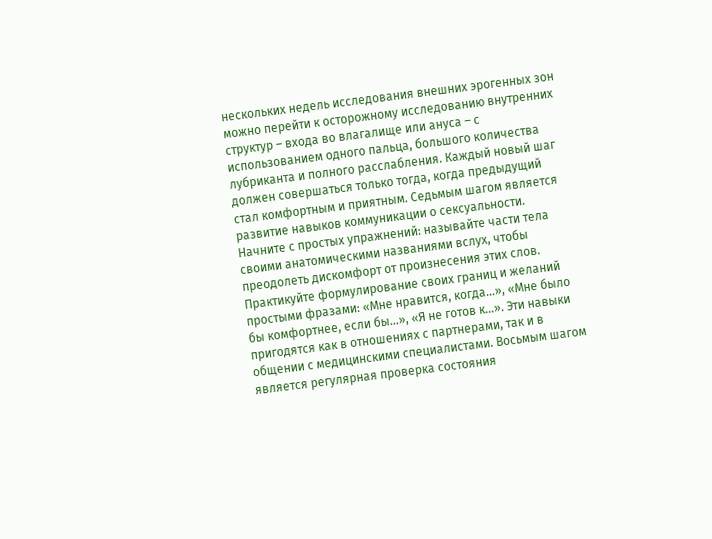нескольких недель исследования внешних эрогенных зон можно перейти к осторожному исследованию внутренних структур – входа во влагалище или ануса – с использованием одного пальца, большого количества лубриканта и полного расслабления. Каждый новый шаг должен совершаться только тогда, когда предыдущий стал комфортным и приятным. Седьмым шагом является развитие навыков коммуникации о сексуальности. Начните с простых упражнений: называйте части тела своими анатомическими названиями вслух, чтобы преодолеть дискомфорт от произнесения этих слов. Практикуйте формулирование своих границ и желаний простыми фразами: «Мне нравится, когда…», «Мне было бы комфортнее, если бы…», «Я не готов к…». Эти навыки пригодятся как в отношениях с партнерами, так и в общении с медицинскими специалистами. Восьмым шагом является регулярная проверка состояния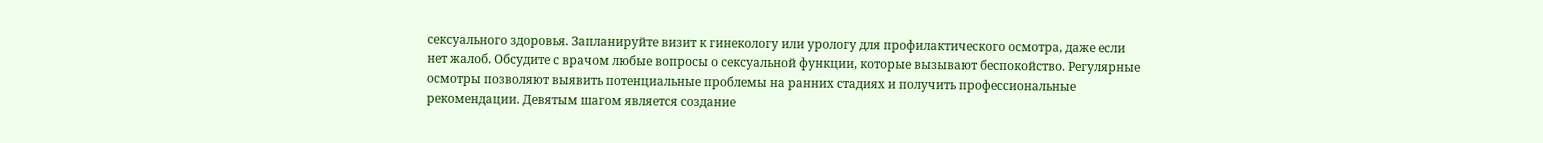сексуального здоровья. Запланируйте визит к гинекологу или урологу для профилактического осмотра, даже если нет жалоб. Обсудите с врачом любые вопросы о сексуальной функции, которые вызывают беспокойство. Регулярные осмотры позволяют выявить потенциальные проблемы на ранних стадиях и получить профессиональные рекомендации. Девятым шагом является создание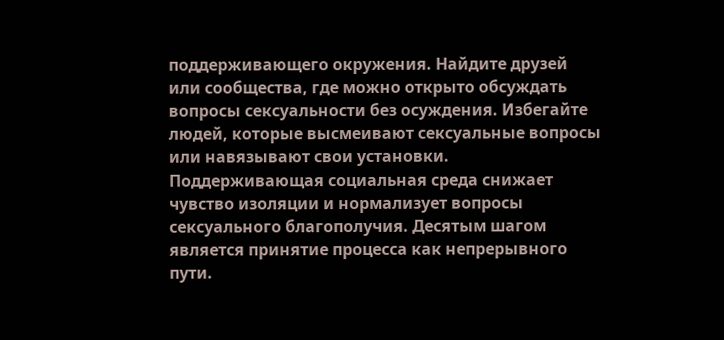поддерживающего окружения. Найдите друзей или сообщества, где можно открыто обсуждать вопросы сексуальности без осуждения. Избегайте людей, которые высмеивают сексуальные вопросы или навязывают свои установки. Поддерживающая социальная среда снижает чувство изоляции и нормализует вопросы сексуального благополучия. Десятым шагом является принятие процесса как непрерывного пути.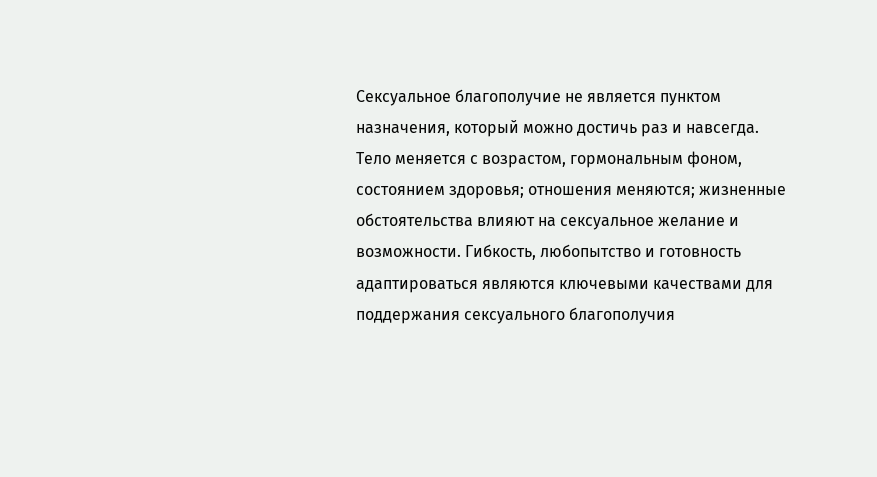Сексуальное благополучие не является пунктом назначения, который можно достичь раз и навсегда. Тело меняется с возрастом, гормональным фоном, состоянием здоровья; отношения меняются; жизненные обстоятельства влияют на сексуальное желание и возможности. Гибкость, любопытство и готовность адаптироваться являются ключевыми качествами для поддержания сексуального благополучия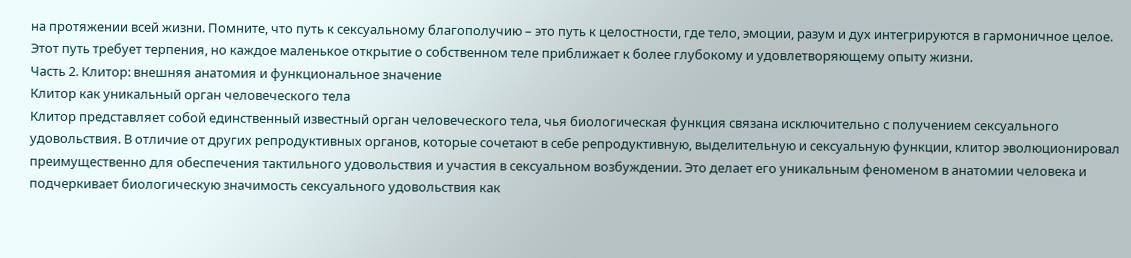на протяжении всей жизни. Помните, что путь к сексуальному благополучию – это путь к целостности, где тело, эмоции, разум и дух интегрируются в гармоничное целое. Этот путь требует терпения, но каждое маленькое открытие о собственном теле приближает к более глубокому и удовлетворяющему опыту жизни.
Часть 2. Клитор: внешняя анатомия и функциональное значение
Клитор как уникальный орган человеческого тела
Клитор представляет собой единственный известный орган человеческого тела, чья биологическая функция связана исключительно с получением сексуального удовольствия. В отличие от других репродуктивных органов, которые сочетают в себе репродуктивную, выделительную и сексуальную функции, клитор эволюционировал преимущественно для обеспечения тактильного удовольствия и участия в сексуальном возбуждении. Это делает его уникальным феноменом в анатомии человека и подчеркивает биологическую значимость сексуального удовольствия как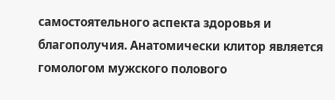самостоятельного аспекта здоровья и благополучия. Анатомически клитор является гомологом мужского полового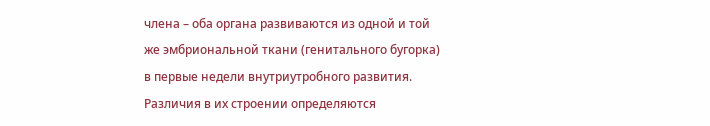члена – оба органа развиваются из одной и той же эмбриональной ткани (генитального бугорка) в первые недели внутриутробного развития. Различия в их строении определяются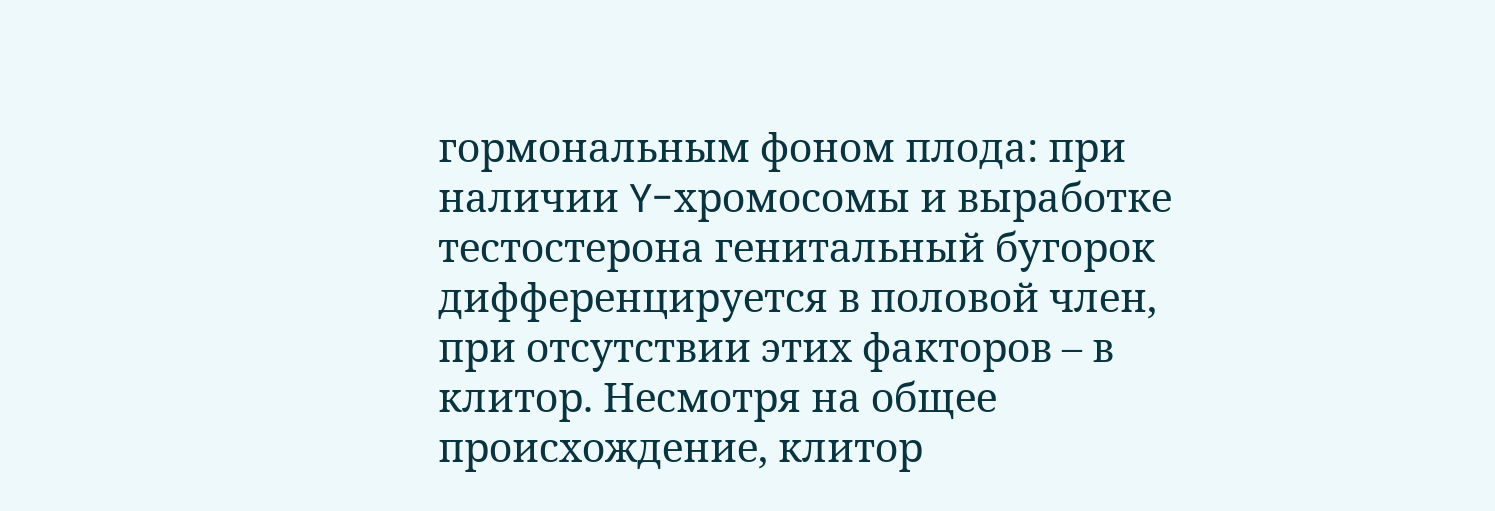гормональным фоном плода: при наличии Y-хромосомы и выработке тестостерона генитальный бугорок дифференцируется в половой член, при отсутствии этих факторов – в клитор. Несмотря на общее происхождение, клитор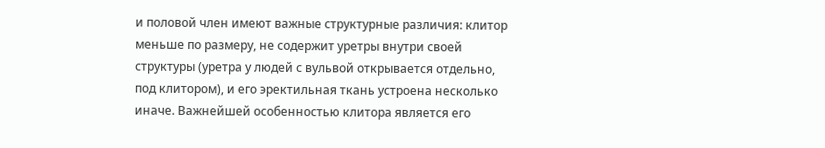и половой член имеют важные структурные различия: клитор меньше по размеру, не содержит уретры внутри своей структуры (уретра у людей с вульвой открывается отдельно, под клитором), и его эректильная ткань устроена несколько иначе. Важнейшей особенностью клитора является его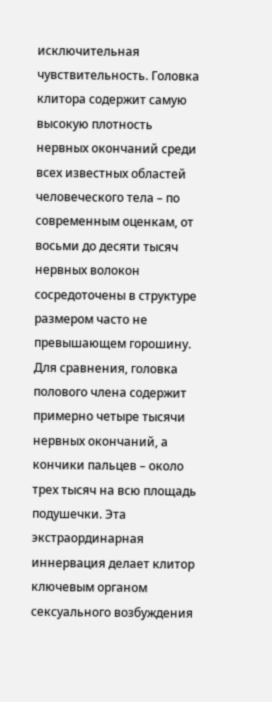исключительная чувствительность. Головка клитора содержит самую высокую плотность нервных окончаний среди всех известных областей человеческого тела – по современным оценкам, от восьми до десяти тысяч нервных волокон сосредоточены в структуре размером часто не превышающем горошину. Для сравнения, головка полового члена содержит примерно четыре тысячи нервных окончаний, а кончики пальцев – около трех тысяч на всю площадь подушечки. Эта экстраординарная иннервация делает клитор ключевым органом сексуального возбуждения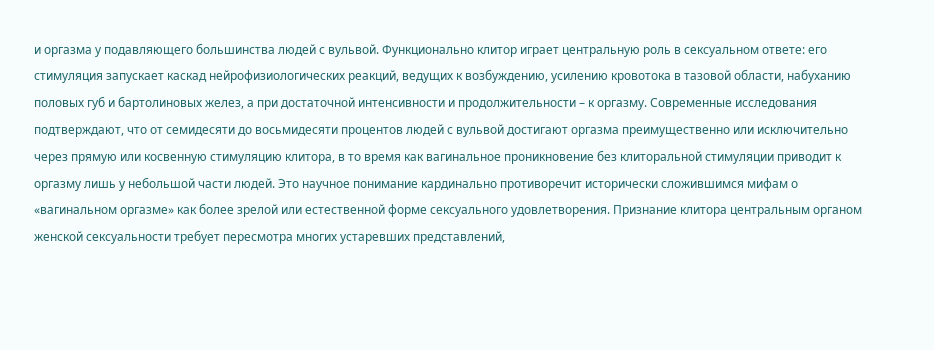и оргазма у подавляющего большинства людей с вульвой. Функционально клитор играет центральную роль в сексуальном ответе: его стимуляция запускает каскад нейрофизиологических реакций, ведущих к возбуждению, усилению кровотока в тазовой области, набуханию половых губ и бартолиновых желез, а при достаточной интенсивности и продолжительности – к оргазму. Современные исследования подтверждают, что от семидесяти до восьмидесяти процентов людей с вульвой достигают оргазма преимущественно или исключительно через прямую или косвенную стимуляцию клитора, в то время как вагинальное проникновение без клиторальной стимуляции приводит к оргазму лишь у небольшой части людей. Это научное понимание кардинально противоречит исторически сложившимся мифам о «вагинальном оргазме» как более зрелой или естественной форме сексуального удовлетворения. Признание клитора центральным органом женской сексуальности требует пересмотра многих устаревших представлений,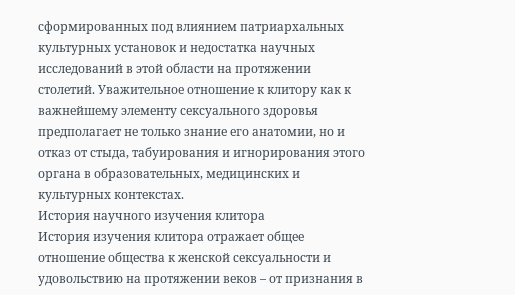сформированных под влиянием патриархальных культурных установок и недостатка научных исследований в этой области на протяжении столетий. Уважительное отношение к клитору как к важнейшему элементу сексуального здоровья предполагает не только знание его анатомии, но и отказ от стыда, табуирования и игнорирования этого органа в образовательных, медицинских и культурных контекстах.
История научного изучения клитора
История изучения клитора отражает общее отношение общества к женской сексуальности и удовольствию на протяжении веков – от признания в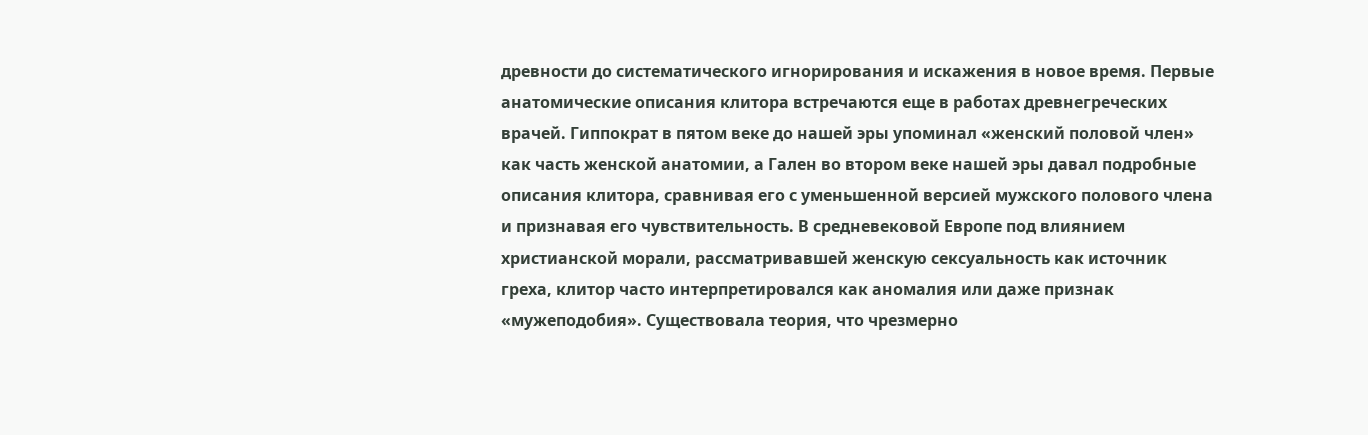древности до систематического игнорирования и искажения в новое время. Первые анатомические описания клитора встречаются еще в работах древнегреческих врачей. Гиппократ в пятом веке до нашей эры упоминал «женский половой член» как часть женской анатомии, а Гален во втором веке нашей эры давал подробные описания клитора, сравнивая его с уменьшенной версией мужского полового члена и признавая его чувствительность. В средневековой Европе под влиянием христианской морали, рассматривавшей женскую сексуальность как источник греха, клитор часто интерпретировался как аномалия или даже признак «мужеподобия». Существовала теория, что чрезмерно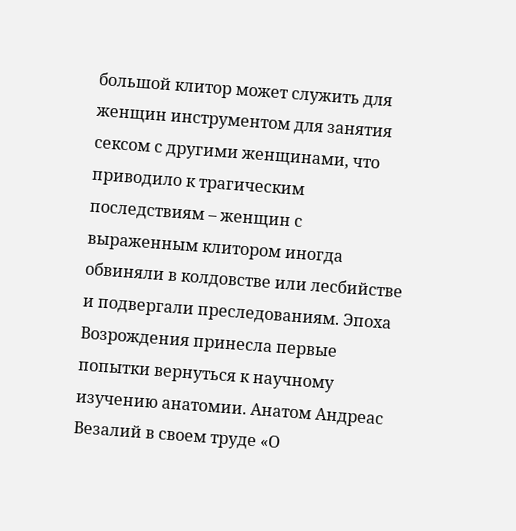большой клитор может служить для женщин инструментом для занятия сексом с другими женщинами, что приводило к трагическим последствиям – женщин с выраженным клитором иногда обвиняли в колдовстве или лесбийстве и подвергали преследованиям. Эпоха Возрождения принесла первые попытки вернуться к научному изучению анатомии. Анатом Андреас Везалий в своем труде «О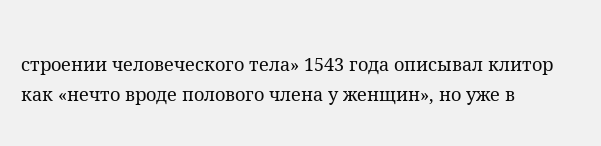строении человеческого тела» 1543 года описывал клитор как «нечто вроде полового члена у женщин», но уже в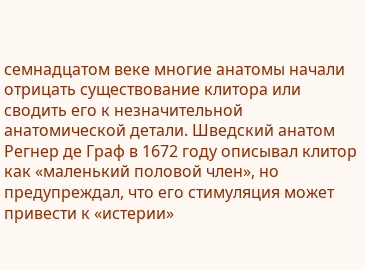семнадцатом веке многие анатомы начали отрицать существование клитора или сводить его к незначительной анатомической детали. Шведский анатом Регнер де Граф в 1672 году описывал клитор как «маленький половой член», но предупреждал, что его стимуляция может привести к «истерии»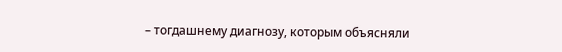– тогдашнему диагнозу, которым объясняли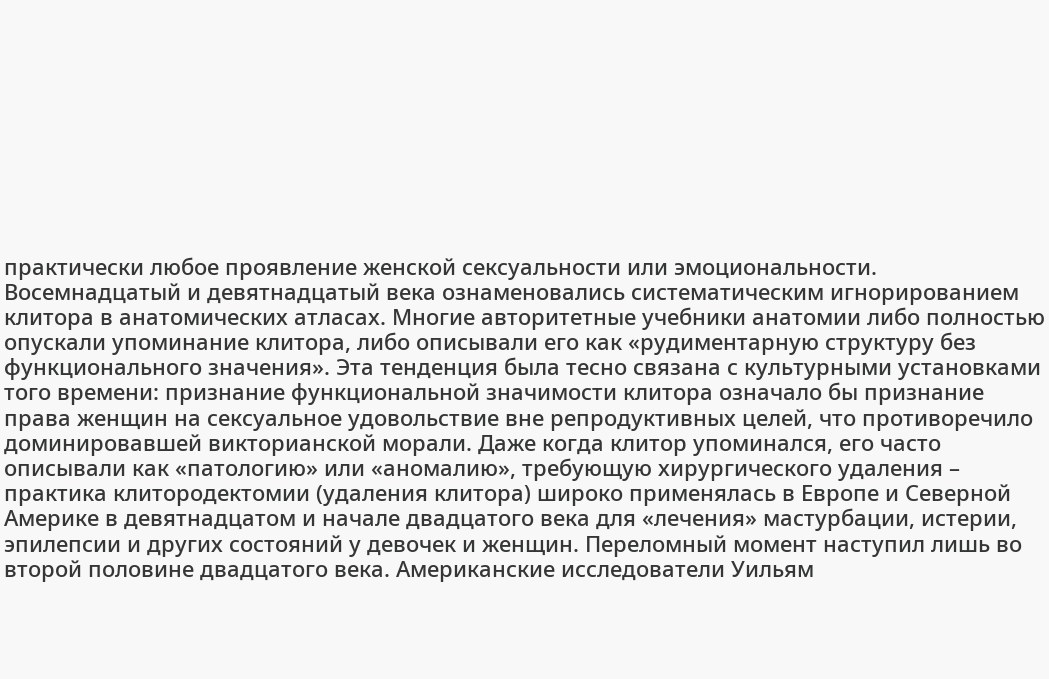практически любое проявление женской сексуальности или эмоциональности. Восемнадцатый и девятнадцатый века ознаменовались систематическим игнорированием клитора в анатомических атласах. Многие авторитетные учебники анатомии либо полностью опускали упоминание клитора, либо описывали его как «рудиментарную структуру без функционального значения». Эта тенденция была тесно связана с культурными установками того времени: признание функциональной значимости клитора означало бы признание права женщин на сексуальное удовольствие вне репродуктивных целей, что противоречило доминировавшей викторианской морали. Даже когда клитор упоминался, его часто описывали как «патологию» или «аномалию», требующую хирургического удаления – практика клитородектомии (удаления клитора) широко применялась в Европе и Северной Америке в девятнадцатом и начале двадцатого века для «лечения» мастурбации, истерии, эпилепсии и других состояний у девочек и женщин. Переломный момент наступил лишь во второй половине двадцатого века. Американские исследователи Уильям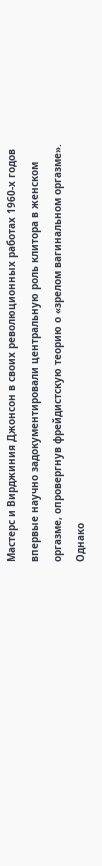Мастерс и Вирджиния Джонсон в своих революционных работах 1960-х годов впервые научно задокументировали центральную роль клитора в женском оргазме, опровергнув фрейдистскую теорию о «зрелом вагинальном оргазме». Однако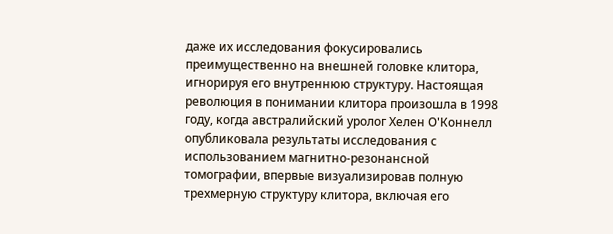даже их исследования фокусировались преимущественно на внешней головке клитора, игнорируя его внутреннюю структуру. Настоящая революция в понимании клитора произошла в 1998 году, когда австралийский уролог Хелен О'Коннелл опубликовала результаты исследования с использованием магнитно-резонансной томографии, впервые визуализировав полную трехмерную структуру клитора, включая его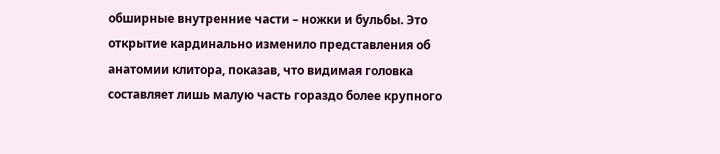обширные внутренние части – ножки и бульбы. Это открытие кардинально изменило представления об анатомии клитора, показав, что видимая головка составляет лишь малую часть гораздо более крупного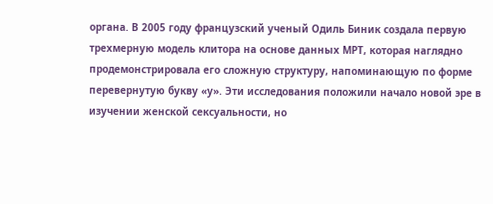органа. В 2005 году французский ученый Одиль Биник создала первую трехмерную модель клитора на основе данных МРТ, которая наглядно продемонстрировала его сложную структуру, напоминающую по форме перевернутую букву «у». Эти исследования положили начало новой эре в изучении женской сексуальности, но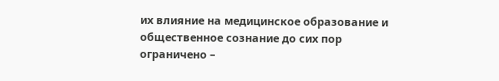их влияние на медицинское образование и общественное сознание до сих пор ограничено –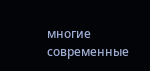многие современные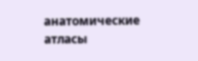анатомические атласы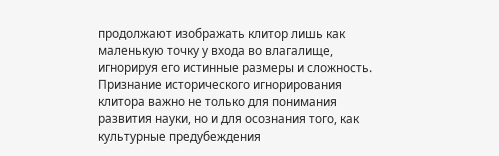продолжают изображать клитор лишь как маленькую точку у входа во влагалище, игнорируя его истинные размеры и сложность. Признание исторического игнорирования клитора важно не только для понимания развития науки, но и для осознания того, как культурные предубеждения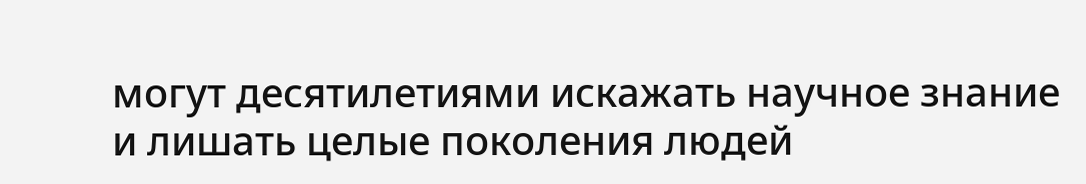могут десятилетиями искажать научное знание и лишать целые поколения людей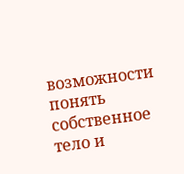возможности понять собственное тело и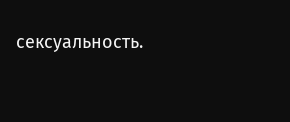сексуальность.